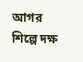আগর শিল্পে দক্ষ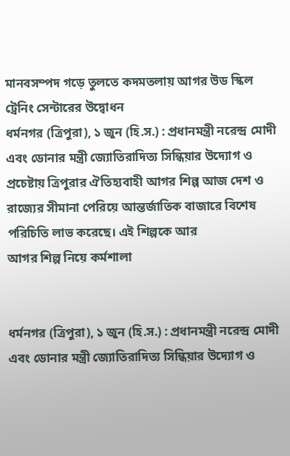মানবসম্পদ গড়ে তুলতে কদমতলায় আগর উড স্কিল ট্রেনিং সেন্টারের উদ্বোধন
ধর্মনগর (ত্রিপুরা), ১ জুন (হি.স.) : প্রধানমন্ত্রী নরেন্দ্র মোদী এবং ডোনার মন্ত্রী জ্যোতিরাদিত্য সিন্ধিয়ার উদ্যোগ ও প্রচেষ্টায় ত্রিপুরার ঐতিহ্যবাহী আগর শিল্প আজ দেশ ও রাজ্যের সীমানা পেরিয়ে আন্তর্জাতিক বাজারে বিশেষ পরিচিতি লাভ করেছে। এই শিল্পকে আর
আগর শিল্প নিয়ে কর্মশালা


ধর্মনগর (ত্রিপুরা), ১ জুন (হি.স.) : প্রধানমন্ত্রী নরেন্দ্র মোদী এবং ডোনার মন্ত্রী জ্যোতিরাদিত্য সিন্ধিয়ার উদ্যোগ ও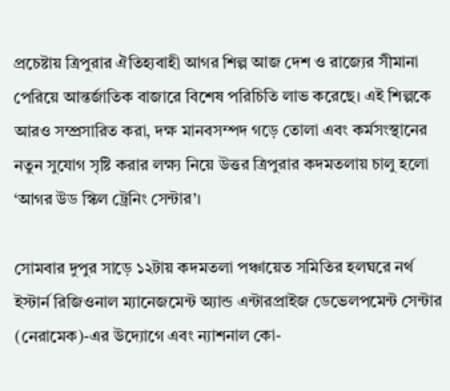প্রচেষ্টায় ত্রিপুরার ঐতিহ্যবাহী আগর শিল্প আজ দেশ ও রাজ্যের সীমানা পেরিয়ে আন্তর্জাতিক বাজারে বিশেষ পরিচিতি লাভ করেছে। এই শিল্পকে আরও সম্প্রসারিত করা, দক্ষ মানবসম্পদ গড়ে তোলা এবং কর্মসংস্থানের নতুন সুযোগ সৃষ্টি করার লক্ষ্য নিয়ে উত্তর ত্রিপুরার কদমতলায় চালু হলো ‘আগর উড স্কিল ট্রেনিং সেন্টার’।

সোমবার দুপুর সাড়ে ১২টায় কদমতলা পঞ্চায়েত সমিতির হলঘরে নর্থ ইস্টার্ন রিজিওনাল ম্যানেজমেন্ট অ্যান্ড এন্টারপ্রাইজ ডেভেলপমেন্ট সেন্টার (নেরামেক)-এর উদ্যোগে এবং ন্যাশনাল কো-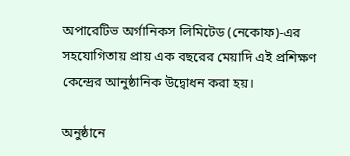অপারেটিভ অর্গানিকস লিমিটেড (নেকোফ)-এর সহযোগিতায় প্রায় এক বছরের মেয়াদি এই প্রশিক্ষণ কেন্দ্রের আনুষ্ঠানিক উদ্বোধন করা হয়।

অনুষ্ঠানে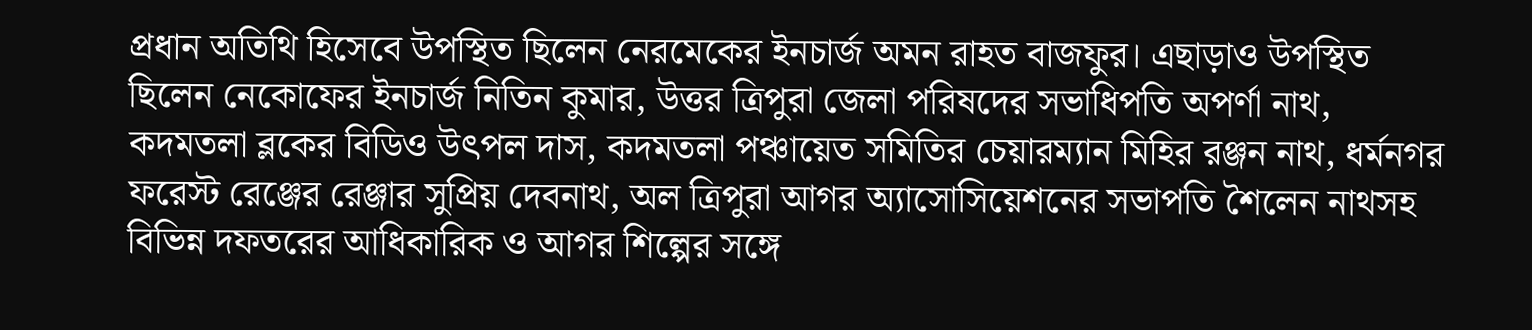প্রধান অতিথি হিসেবে উপস্থিত ছিলেন নেরমেকের ইনচার্জ অমন রাহত বাজফুর। এছাড়াও উপস্থিত ছিলেন নেকোফের ইনচার্জ নিতিন কুমার, উত্তর ত্রিপুরা জেলা পরিষদের সভাধিপতি অপর্ণা নাথ, কদমতলা ব্লকের বিডিও উৎপল দাস, কদমতলা পঞ্চায়েত সমিতির চেয়ারম্যান মিহির রঞ্জন নাথ, ধর্মনগর ফরেস্ট রেঞ্জের রেঞ্জার সুপ্রিয় দেবনাথ, অল ত্রিপুরা আগর অ্যাসোসিয়েশনের সভাপতি শৈলেন নাথসহ বিভিন্ন দফতরের আধিকারিক ও আগর শিল্পের সঙ্গে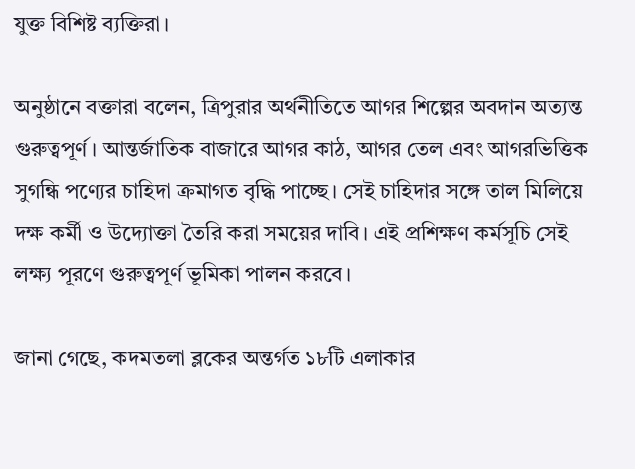যুক্ত বিশিষ্ট ব্যক্তিরা।

অনুষ্ঠানে বক্তারা বলেন, ত্রিপুরার অর্থনীতিতে আগর শিল্পের অবদান অত্যন্ত গুরুত্বপূর্ণ। আন্তর্জাতিক বাজারে আগর কাঠ, আগর তেল এবং আগরভিত্তিক সুগন্ধি পণ্যের চাহিদা ক্রমাগত বৃদ্ধি পাচ্ছে। সেই চাহিদার সঙ্গে তাল মিলিয়ে দক্ষ কর্মী ও উদ্যোক্তা তৈরি করা সময়ের দাবি। এই প্রশিক্ষণ কর্মসূচি সেই লক্ষ্য পূরণে গুরুত্বপূর্ণ ভূমিকা পালন করবে।

জানা গেছে, কদমতলা ব্লকের অন্তর্গত ১৮টি এলাকার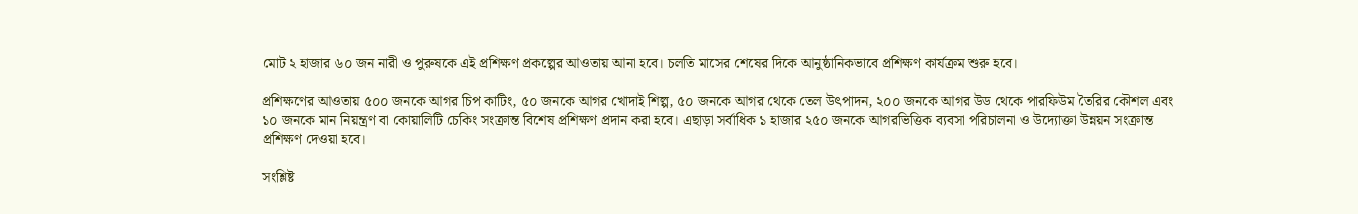মোট ২ হাজার ৬০ জন নারী ও পুরুষকে এই প্রশিক্ষণ প্রকল্পের আওতায় আনা হবে। চলতি মাসের শেষের দিকে আনুষ্ঠানিকভাবে প্রশিক্ষণ কার্যক্রম শুরু হবে।

প্রশিক্ষণের আওতায় ৫০০ জনকে আগর চিপ কাটিং, ৫০ জনকে আগর খোদাই শিল্প, ৫০ জনকে আগর থেকে তেল উৎপাদন, ২০০ জনকে আগর উড থেকে পারফিউম তৈরির কৌশল এবং ১০ জনকে মান নিয়ন্ত্রণ বা কোয়ালিটি চেকিং সংক্রান্ত বিশেষ প্রশিক্ষণ প্রদান করা হবে। এছাড়া সর্বাধিক ১ হাজার ২৫০ জনকে আগরভিত্তিক ব্যবসা পরিচালনা ও উদ্যোক্তা উন্নয়ন সংক্রান্ত প্রশিক্ষণ দেওয়া হবে।

সংশ্লিষ্ট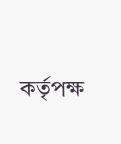কর্তৃপক্ষ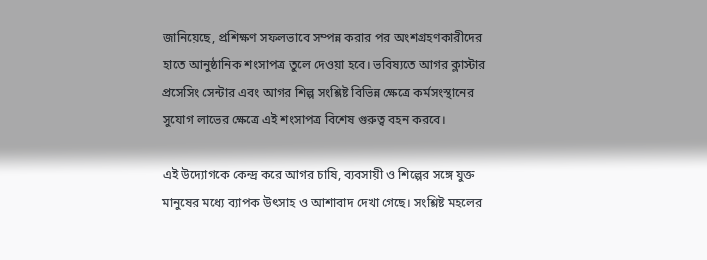জানিয়েছে, প্রশিক্ষণ সফলভাবে সম্পন্ন করার পর অংশগ্রহণকারীদের হাতে আনুষ্ঠানিক শংসাপত্র তুলে দেওয়া হবে। ভবিষ্যতে আগর ক্লাস্টার প্রসেসিং সেন্টার এবং আগর শিল্প সংশ্লিষ্ট বিভিন্ন ক্ষেত্রে কর্মসংস্থানের সুযোগ লাভের ক্ষেত্রে এই শংসাপত্র বিশেষ গুরুত্ব বহন করবে।

এই উদ্যোগকে কেন্দ্র করে আগর চাষি, ব্যবসায়ী ও শিল্পের সঙ্গে যুক্ত মানুষের মধ্যে ব্যাপক উৎসাহ ও আশাবাদ দেখা গেছে। সংশ্লিষ্ট মহলের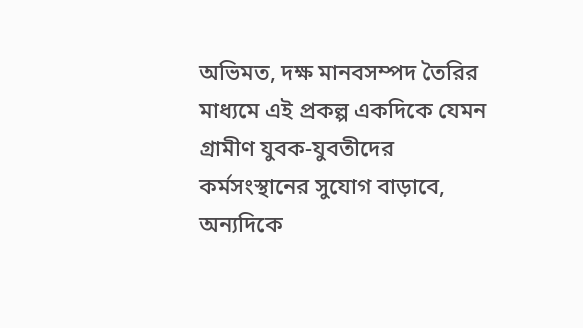অভিমত, দক্ষ মানবসম্পদ তৈরির মাধ্যমে এই প্রকল্প একদিকে যেমন গ্রামীণ যুবক-যুবতীদের কর্মসংস্থানের সুযোগ বাড়াবে, অন্যদিকে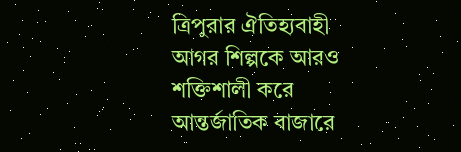ত্রিপুরার ঐতিহ্যবাহী আগর শিল্পকে আরও শক্তিশালী করে আন্তর্জাতিক বাজারে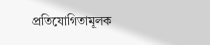প্রতিযোগিতামূলক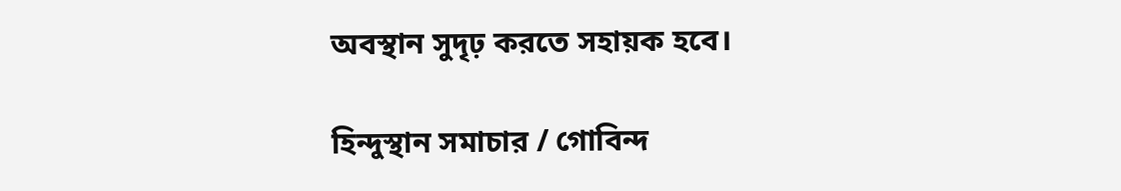অবস্থান সুদৃঢ় করতে সহায়ক হবে।

হিন্দুস্থান সমাচার / গোবিন্দ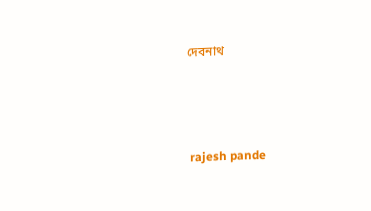দেবনাথ






 rajesh pande